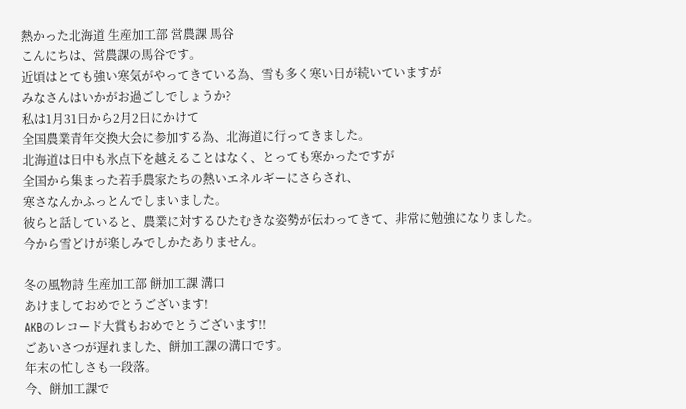熱かった北海道 生産加工部 営農課 馬谷
こんにちは、営農課の馬谷です。
近頃はとても強い寒気がやってきている為、雪も多く寒い日が続いていますが
みなさんはいかがお過ごしでしょうか?
私は1月31日から2月2日にかけて
全国農業青年交換大会に参加する為、北海道に行ってきました。
北海道は日中も氷点下を越えることはなく、とっても寒かったですが
全国から集まった若手農家たちの熱いエネルギーにさらされ、
寒さなんかふっとんでしまいました。
彼らと話していると、農業に対するひたむきな姿勢が伝わってきて、非常に勉強になりました。
今から雪どけが楽しみでしかたありません。

冬の風物詩 生産加工部 餅加工課 溝口
あけましておめでとうございます!
AKBのレコード大賞もおめでとうございます!!
ごあいさつが遅れました、餅加工課の溝口です。
年末の忙しさも一段落。
今、餅加工課で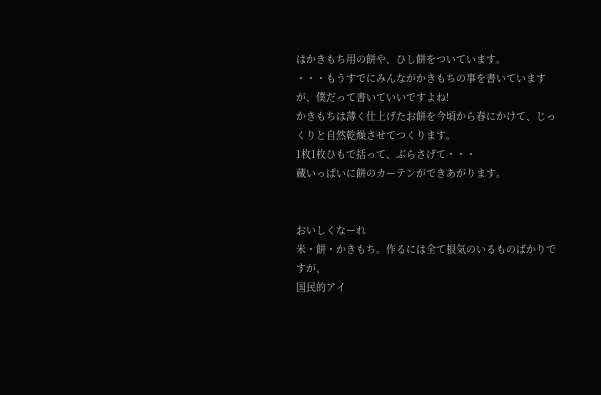はかきもち用の餅や、ひし餅をついています。
・・・もうすでにみんながかきもちの事を書いていますが、僕だって書いていいですよね!
かきもちは薄く仕上げたお餅を今頃から春にかけて、じっくりと自然乾燥させてつくります。
1枚1枚ひもで括って、ぶらさげて・・・
蔵いっぱいに餅のカーテンができあがります。


おいしくなーれ
米・餅・かきもち。作るには全て根気のいるものばかりですが、
国民的アイ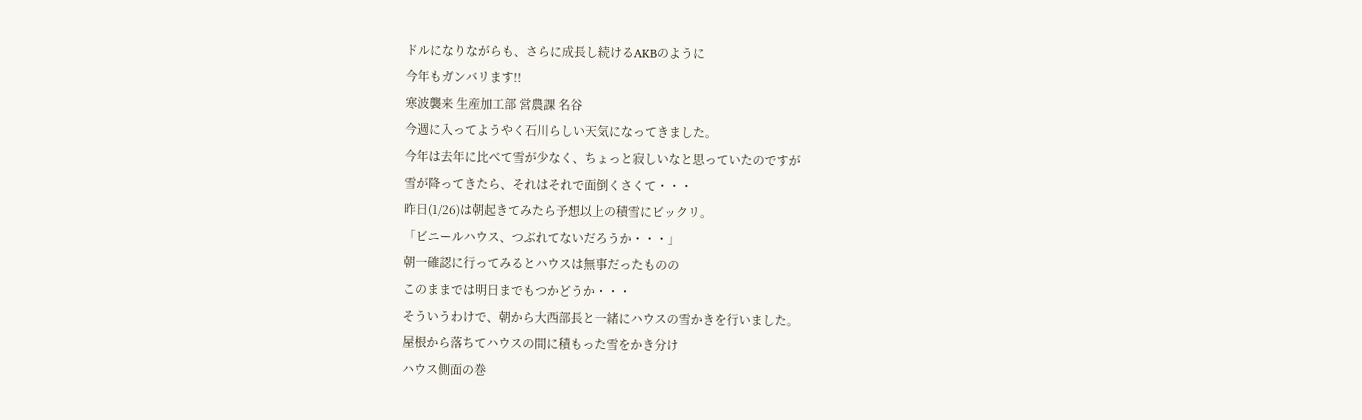ドルになりながらも、さらに成長し続けるAKBのように
今年もガンバリます!!
寒波襲来 生産加工部 営農課 名谷
今週に入ってようやく石川らしい天気になってきました。
今年は去年に比べて雪が少なく、ちょっと寂しいなと思っていたのですが
雪が降ってきたら、それはそれで面倒くさくて・・・
昨日(1/26)は朝起きてみたら予想以上の積雪にビックリ。
「ビニールハウス、つぶれてないだろうか・・・」
朝一確認に行ってみるとハウスは無事だったものの
このままでは明日までもつかどうか・・・
そういうわけで、朝から大西部長と一緒にハウスの雪かきを行いました。
屋根から落ちてハウスの間に積もった雪をかき分け
ハウス側面の巻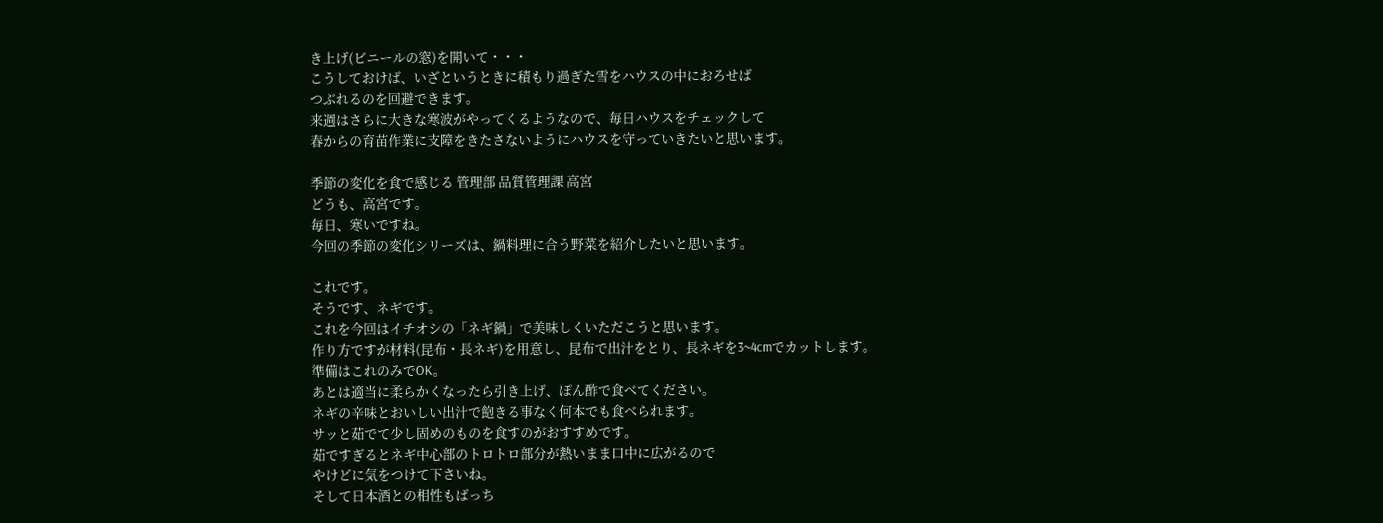き上げ(ビニールの窓)を開いて・・・
こうしておけば、いざというときに積もり過ぎた雪をハウスの中におろせば
つぶれるのを回避できます。
来週はさらに大きな寒波がやってくるようなので、毎日ハウスをチェックして
春からの育苗作業に支障をきたさないようにハウスを守っていきたいと思います。

季節の変化を食で感じる 管理部 品質管理課 高宮
どうも、高宮です。
毎日、寒いですね。
今回の季節の変化シリーズは、鍋料理に合う野菜を紹介したいと思います。

これです。
そうです、ネギです。
これを今回はイチオシの「ネギ鍋」で美味しくいただこうと思います。
作り方ですが材料(昆布・長ネギ)を用意し、昆布で出汁をとり、長ネギを3~4cmでカットします。
準備はこれのみでOK。
あとは適当に柔らかくなったら引き上げ、ぽん酢で食べてください。
ネギの辛味とおいしい出汁で飽きる事なく何本でも食べられます。
サッと茹でて少し固めのものを食すのがおすすめです。
茹ですぎるとネギ中心部のトロトロ部分が熱いまま口中に広がるので
やけどに気をつけて下さいね。
そして日本酒との相性もばっち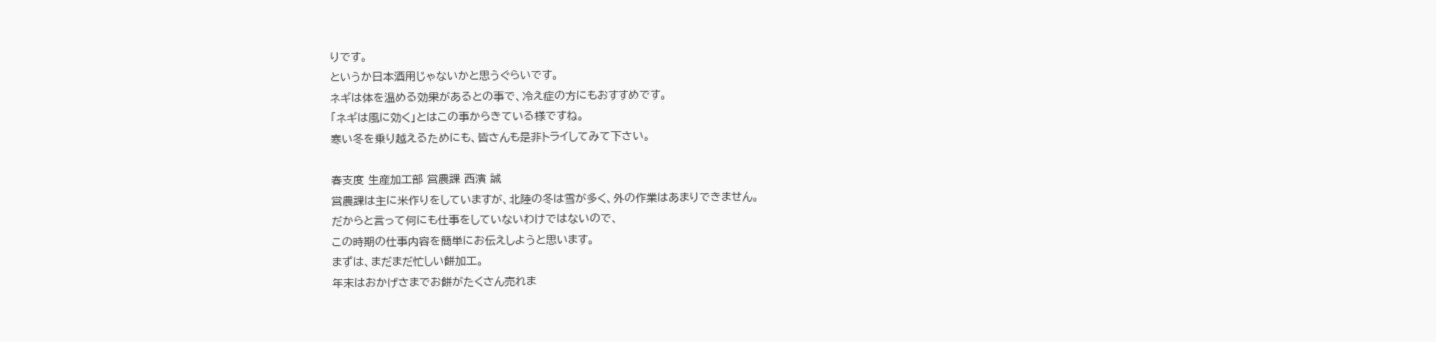りです。
というか日本酒用じゃないかと思うぐらいです。
ネギは体を温める効果があるとの事で、冷え症の方にもおすすめです。
「ネギは風に効く」とはこの事からきている様ですね。
寒い冬を乗り越えるためにも、皆さんも是非トライしてみて下さい。

春支度 生産加工部 営農課 西濱 誠
営農課は主に米作りをしていますが、北陸の冬は雪が多く、外の作業はあまりできません。
だからと言って何にも仕事をしていないわけではないので、
この時期の仕事内容を簡単にお伝えしようと思います。
まずは、まだまだ忙しい餅加工。
年末はおかげさまでお餅がたくさん売れま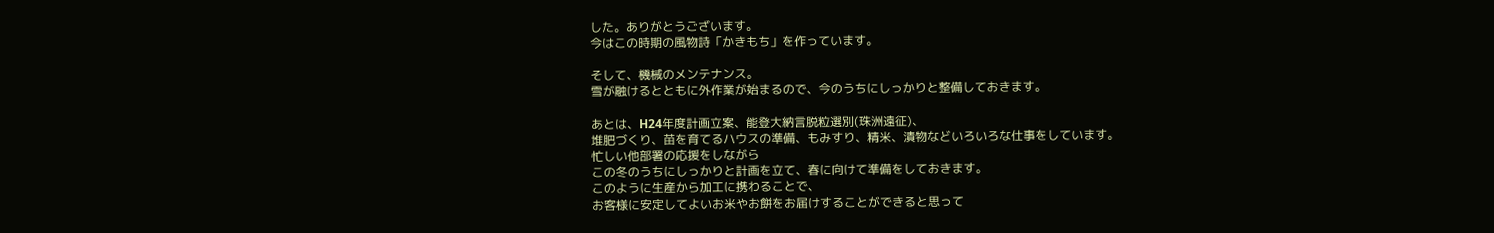した。ありがとうございます。
今はこの時期の風物詩「かきもち」を作っています。

そして、機械のメンテナンス。
雪が融けるとともに外作業が始まるので、今のうちにしっかりと整備しておきます。

あとは、H24年度計画立案、能登大納言脱粒選別(珠洲遠征)、
堆肥づくり、苗を育てるハウスの準備、もみすり、精米、漬物などいろいろな仕事をしています。
忙しい他部署の応援をしながら
この冬のうちにしっかりと計画を立て、春に向けて準備をしておきます。
このように生産から加工に携わることで、
お客様に安定してよいお米やお餅をお届けすることができると思って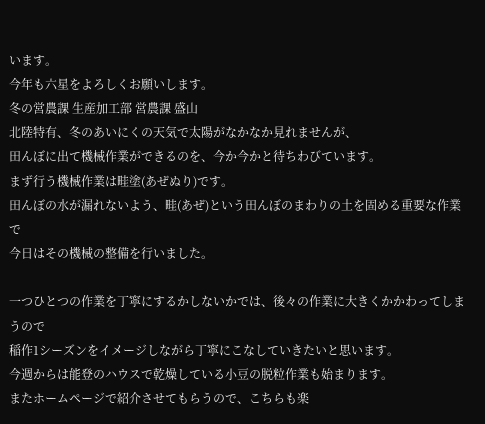います。
今年も六星をよろしくお願いします。
冬の営農課 生産加工部 営農課 盛山
北陸特有、冬のあいにくの天気で太陽がなかなか見れませんが、
田んぼに出て機械作業ができるのを、今か今かと待ちわびています。
まず行う機械作業は畦塗(あぜぬり)です。
田んぼの水が漏れないよう、畦(あぜ)という田んぼのまわりの土を固める重要な作業で
今日はその機械の整備を行いました。

一つひとつの作業を丁寧にするかしないかでは、後々の作業に大きくかかわってしまうので
稲作1シーズンをイメージしながら丁寧にこなしていきたいと思います。
今週からは能登のハウスで乾燥している小豆の脱粒作業も始まります。
またホームページで紹介させてもらうので、こちらも楽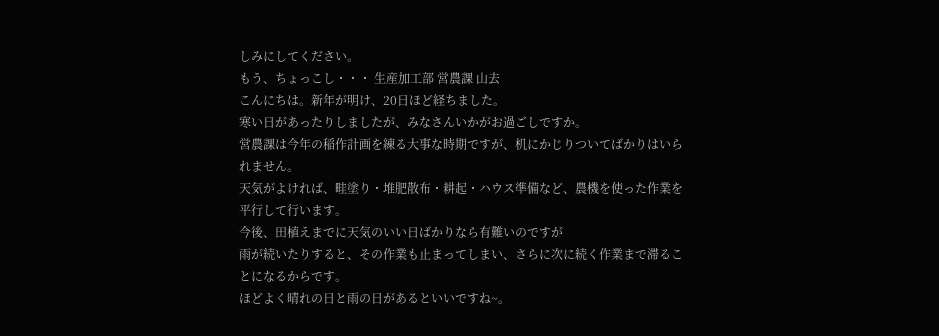しみにしてください。
もう、ちょっこし・・・ 生産加工部 営農課 山去
こんにちは。新年が明け、20日ほど経ちました。
寒い日があったりしましたが、みなさんいかがお過ごしですか。
営農課は今年の稲作計画を練る大事な時期ですが、机にかじりついてばかりはいられません。
天気がよければ、畦塗り・堆肥散布・耕起・ハウス準備など、農機を使った作業を平行して行います。
今後、田植えまでに天気のいい日ばかりなら有難いのですが
雨が続いたりすると、その作業も止まってしまい、さらに次に続く作業まで滞ることになるからです。
ほどよく晴れの日と雨の日があるといいですね~。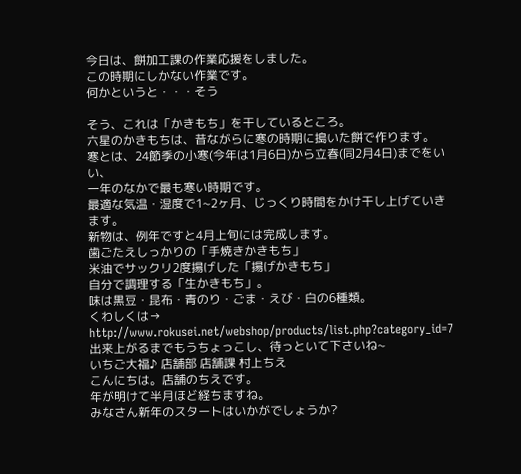今日は、餅加工課の作業応援をしました。
この時期にしかない作業です。
何かというと・・・そう

そう、これは「かきもち」を干しているところ。
六星のかきもちは、昔ながらに寒の時期に搗いた餅で作ります。
寒とは、24節季の小寒(今年は1月6日)から立春(同2月4日)までをいい、
一年のなかで最も寒い時期です。
最適な気温・湿度で1~2ヶ月、じっくり時間をかけ干し上げていきます。
新物は、例年ですと4月上旬には完成します。
歯ごたえしっかりの「手焼きかきもち」
米油でサックリ2度揚げした「揚げかきもち」
自分で調理する「生かきもち」。
味は黒豆・昆布・青のり・ごま・えび・白の6種類。
くわしくは→ http://www.rokusei.net/webshop/products/list.php?category_id=7
出来上がるまでもうちょっこし、待っといて下さいね~
いちご大福♪ 店舗部 店舗課 村上ちえ
こんにちは。店舗のちえです。
年が明けて半月ほど経ちますね。
みなさん新年のスタートはいかがでしょうか?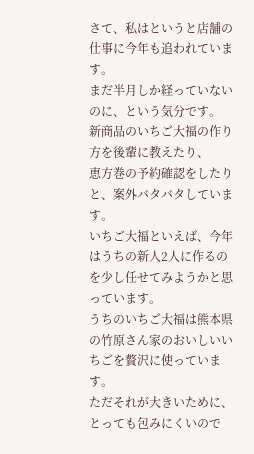さて、私はというと店舗の仕事に今年も追われています。
まだ半月しか経っていないのに、という気分です。
新商品のいちご大福の作り方を後輩に教えたり、
恵方巻の予約確認をしたりと、案外バタバタしています。
いちご大福といえば、今年はうちの新人2人に作るのを少し任せてみようかと思っています。
うちのいちご大福は熊本県の竹原さん家のおいしいいちごを贅沢に使っています。
ただそれが大きいために、とっても包みにくいので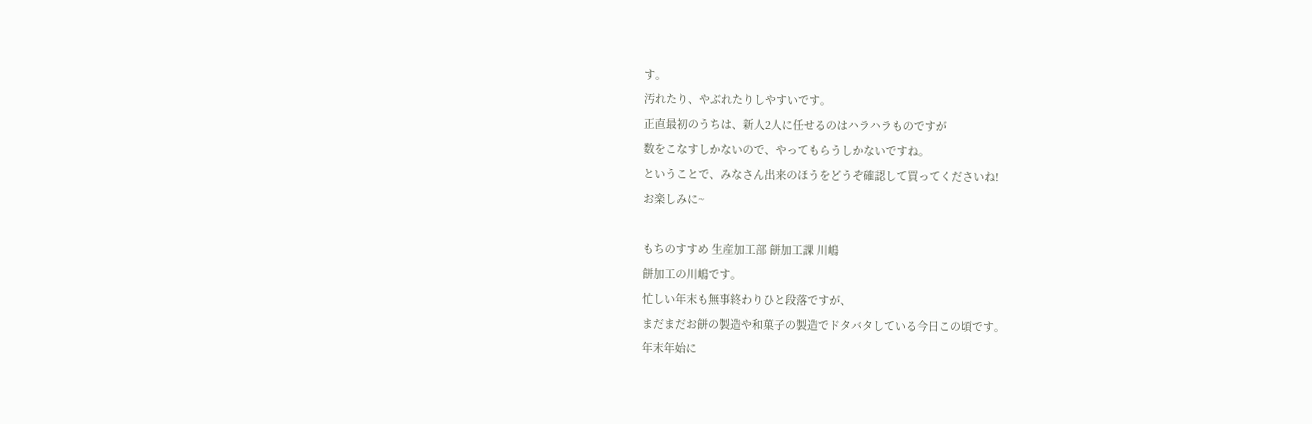す。
汚れたり、やぶれたりしやすいです。
正直最初のうちは、新人2人に任せるのはハラハラものですが
数をこなすしかないので、やってもらうしかないですね。
ということで、みなさん出来のほうをどうぞ確認して買ってくださいね!
お楽しみに~

もちのすすめ 生産加工部 餅加工課 川嶋
餅加工の川嶋です。
忙しい年末も無事終わりひと段落ですが、
まだまだお餅の製造や和菓子の製造でドタバタしている今日この頃です。
年末年始に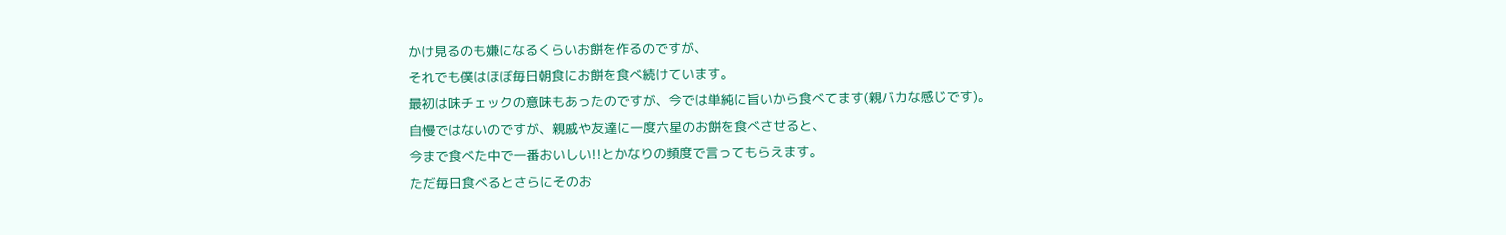かけ見るのも嫌になるくらいお餅を作るのですが、
それでも僕はほぼ毎日朝食にお餅を食べ続けています。
最初は味チェックの意味もあったのですが、今では単純に旨いから食べてます(親バカな感じです)。
自慢ではないのですが、親戚や友達に一度六星のお餅を食べさせると、
今まで食べた中で一番おいしい!!とかなりの頻度で言ってもらえます。
ただ毎日食べるとさらにそのお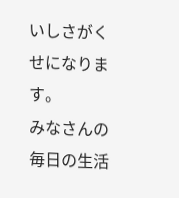いしさがくせになります。
みなさんの毎日の生活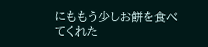にももう少しお餅を食べてくれた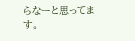らなーと思ってます。